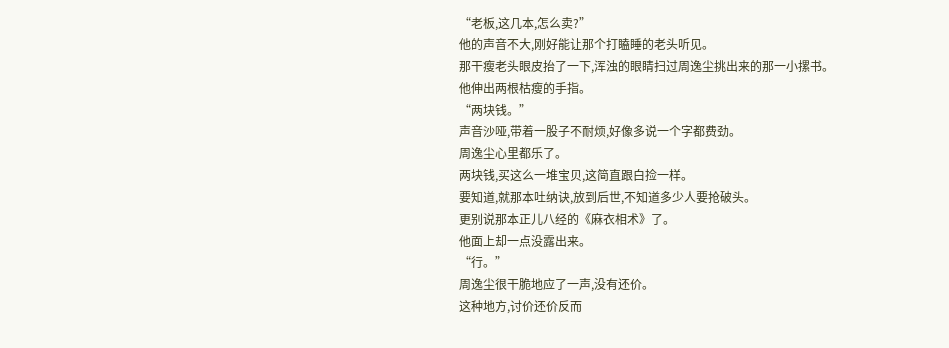“老板,这几本,怎么卖?”
他的声音不大,刚好能让那个打瞌睡的老头听见。
那干瘦老头眼皮抬了一下,浑浊的眼睛扫过周逸尘挑出来的那一小摞书。
他伸出两根枯瘦的手指。
“两块钱。”
声音沙哑,带着一股子不耐烦,好像多说一个字都费劲。
周逸尘心里都乐了。
两块钱,买这么一堆宝贝,这简直跟白捡一样。
要知道,就那本吐纳诀,放到后世,不知道多少人要抢破头。
更别说那本正儿八经的《麻衣相术》了。
他面上却一点没露出来。
“行。”
周逸尘很干脆地应了一声,没有还价。
这种地方,讨价还价反而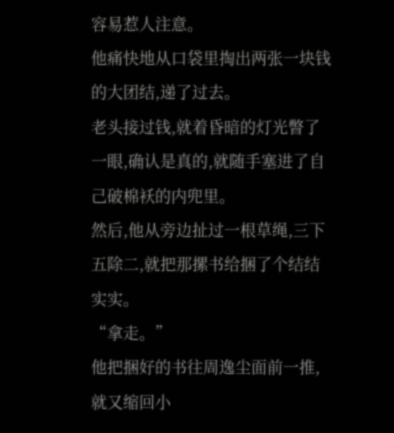容易惹人注意。
他痛快地从口袋里掏出两张一块钱的大团结,递了过去。
老头接过钱,就着昏暗的灯光瞥了一眼,确认是真的,就随手塞进了自己破棉袄的内兜里。
然后,他从旁边扯过一根草绳,三下五除二,就把那摞书给捆了个结结实实。
“拿走。”
他把捆好的书往周逸尘面前一推,就又缩回小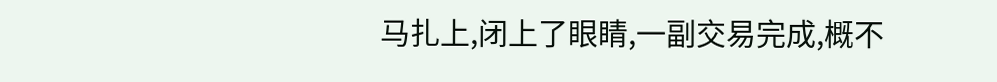马扎上,闭上了眼睛,一副交易完成,概不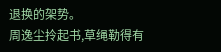退换的架势。
周逸尘拎起书,草绳勒得有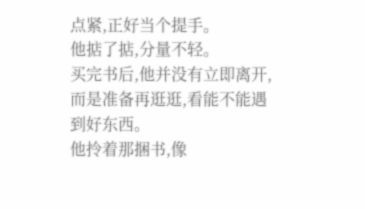点紧,正好当个提手。
他掂了掂,分量不轻。
买完书后,他并没有立即离开,而是准备再逛逛,看能不能遇到好东西。
他拎着那捆书,像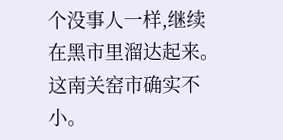个没事人一样,继续在黑市里溜达起来。
这南关窑市确实不小。